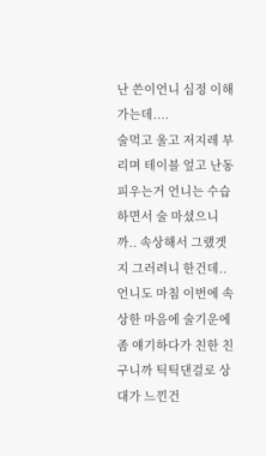난 쓴이언니 심정 이해가는데....
술먹고 울고 저지레 부리며 테이블 엎고 난동피우는거 언니는 수습하면서 술 마셨으니까.. 속상해서 그랬겟지 그러려니 한건데..
언니도 마침 이번에 속상한 마음에 술기운에 좀 얘기하다가 친한 친구니까 틱틱댄걸로 상대가 느낀건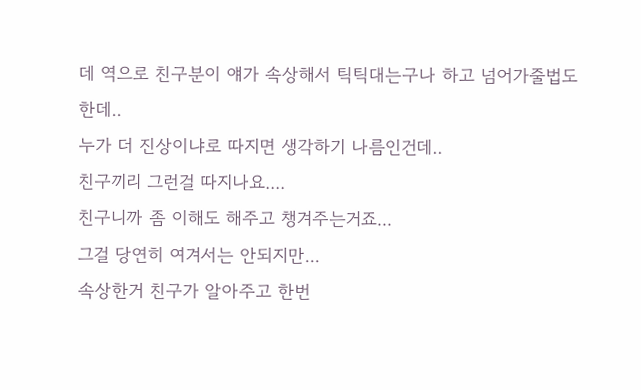데 역으로 친구분이 얘가 속상해서 틱틱대는구나 하고 넘어가줄법도 한데..
누가 더 진상이냐로 따지면 생각하기 나름인건데..
친구끼리 그런걸 따지나요....
친구니까 좀 이해도 해주고 챙겨주는거죠...
그걸 당연히 여겨서는 안되지만...
속상한거 친구가 알아주고 한번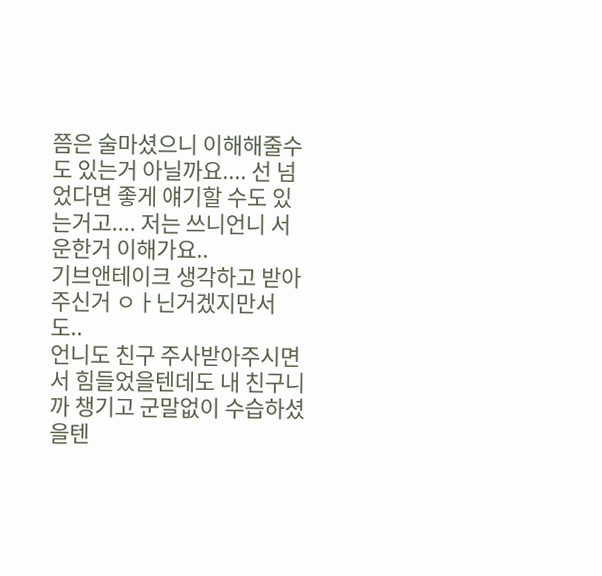쯤은 술마셨으니 이해해줄수도 있는거 아닐까요.... 선 넘었다면 좋게 얘기할 수도 있는거고.... 저는 쓰니언니 서운한거 이해가요..
기브앤테이크 생각하고 받아주신거 ㅇㅏ닌거겠지만서도..
언니도 친구 주사받아주시면서 힘들었을텐데도 내 친구니까 챙기고 군말없이 수습하셨을텐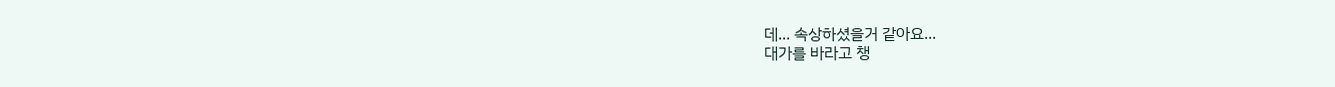데... 속상하셨을거 같아요...
대가를 바라고 챙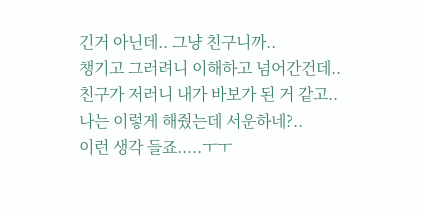긴거 아닌데.. 그냥 친구니까..
챙기고 그러려니 이해하고 넘어간건데..
친구가 저러니 내가 바보가 된 거 같고..
나는 이렇게 해줬는데 서운하네?..
이런 생각 들죠.....ㅜㅜ